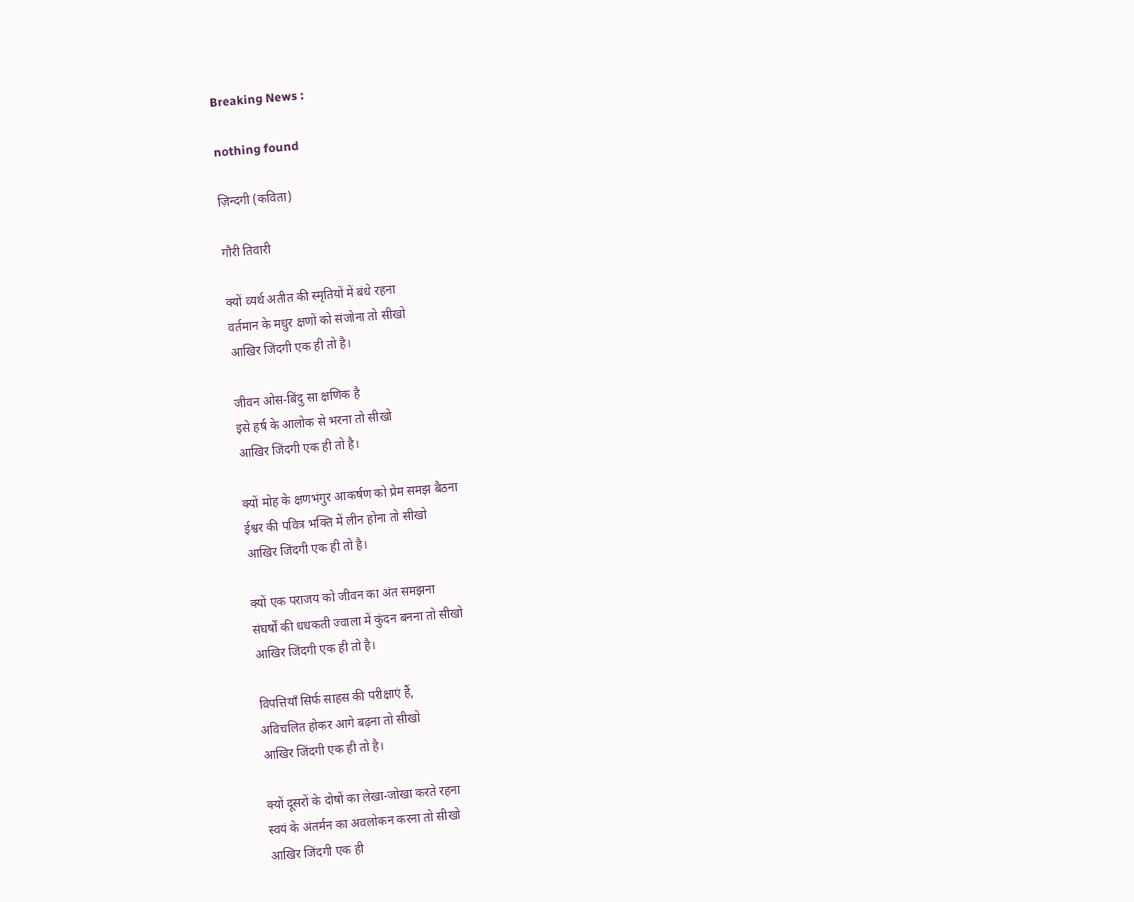Breaking News :

nothing found

ज़िन्दगी (कविता)

गौरी तिवारी

क्यों व्यर्थ अतीत की स्मृतियों में बंधे रहना
वर्तमान के मधुर क्षणों को संजोना तो सीखो
आखिर जिंदगी एक ही तो है।

जीवन ओस-बिंदु सा क्षणिक है
इसे हर्ष के आलोक से भरना तो सीखो
आखिर जिंदगी एक ही तो है।

क्यों मोह के क्षणभंगुर आकर्षण को प्रेम समझ बैठना
ईश्वर की पवित्र भक्ति में लीन होना तो सीखो
आखिर जिंदगी एक ही तो है।

क्यों एक पराजय को जीवन का अंत समझना
संघर्षों की धधकती ज्वाला में कुंदन बनना तो सीखो
आखिर जिंदगी एक ही तो है।

विपत्तियाँ सिर्फ साहस की परीक्षाएं हैं,
अविचलित होकर आगे बढ़ना तो सीखो
आखिर जिंदगी एक ही तो है।

क्यों दूसरों के दोषों का लेखा-जोखा करते रहना
स्वयं के अंतर्मन का अवलोकन करना तो सीखो
आखिर जिंदगी एक ही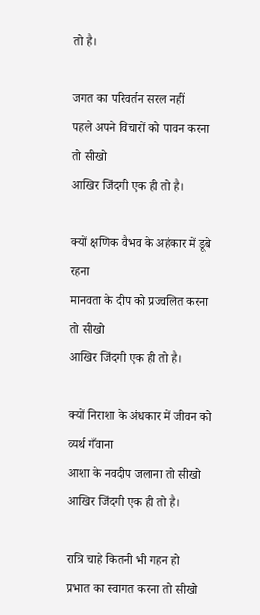तो है।

जगत का परिवर्तन सरल नहीं
पहले अपने विचारों को पावन करना तो सीखो
आखिर जिंदगी एक ही तो है।

क्यों क्षणिक वैभव के अहंकार में डूबे रहना
मानवता के दीप को प्रज्वलित करना तो सीखो
आखिर जिंदगी एक ही तो है।

क्यों निराशा के अंधकार में जीवन को व्यर्थ गँवाना
आशा के नवदीप जलाना तो सीखो
आखिर जिंदगी एक ही तो है।

रात्रि चाहे कितनी भी गहन हो
प्रभात का स्वागत करना तो सीखो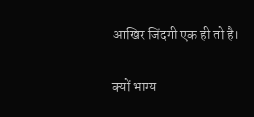आखिर जिंदगी एक ही तो है।

क्यों भाग्य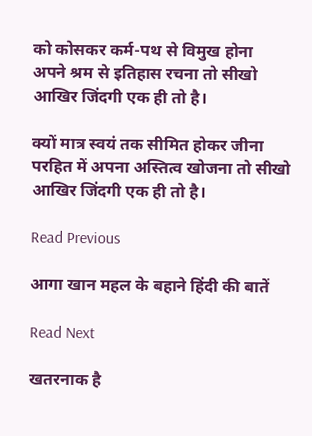को कोसकर कर्म-पथ से विमुख होना
अपने श्रम से इतिहास रचना तो सीखो
आखिर जिंदगी एक ही तो है।

क्यों मात्र स्वयं तक सीमित होकर जीना
परहित में अपना अस्तित्व खोजना तो सीखो
आखिर जिंदगी एक ही तो है।

Read Previous

आगा खान महल के बहाने हिंदी की बातें

Read Next

खतरनाक है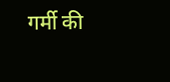गर्मी की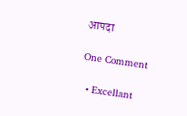आपदा

One Comment

  • Excellant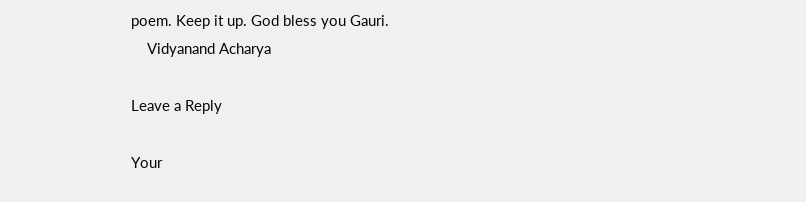poem. Keep it up. God bless you Gauri.
    Vidyanand Acharya

Leave a Reply

Your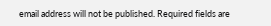email address will not be published. Required fields are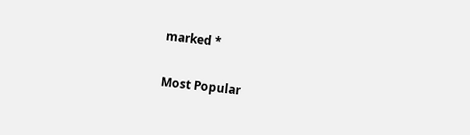marked *

Most Popular